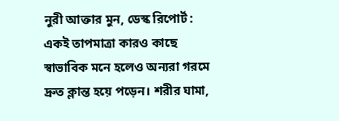নুরী আক্তার মুন, ডেস্ক রিপোর্ট :
একই তাপমাত্রা কারও কাছে স্বাভাবিক মনে হলেও অন্যরা গরমে দ্রুত ক্লান্ত হয়ে পড়েন। শরীর ঘামা,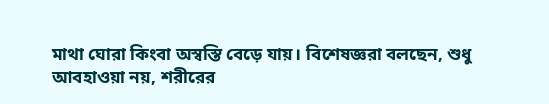মাথা ঘোরা কিংবা অস্বস্তি বেড়ে যায়। বিশেষজ্ঞরা বলছেন, শুধু আবহাওয়া নয়, শরীরের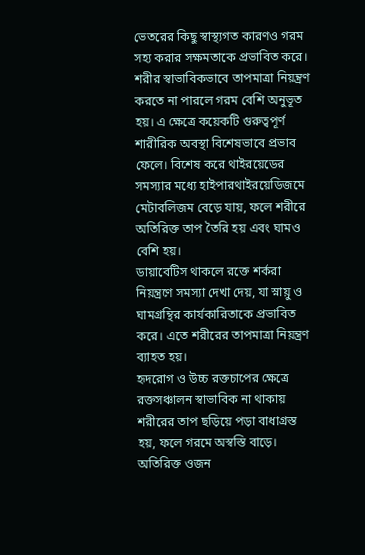ভেতরের কিছু স্বাস্থ্যগত কারণও গরম সহ্য করার সক্ষমতাকে প্রভাবিত করে।
শরীর স্বাভাবিকভাবে তাপমাত্রা নিয়ন্ত্রণ করতে না পারলে গরম বেশি অনুভূত হয়। এ ক্ষেত্রে কয়েকটি গুরুত্বপূর্ণ শারীরিক অবস্থা বিশেষভাবে প্রভাব ফেলে। বিশেষ করে থাইরয়েডের সমস্যার মধ্যে হাইপারথাইরয়েডিজমে মেটাবলিজম বেড়ে যায়, ফলে শরীরে অতিরিক্ত তাপ তৈরি হয় এবং ঘামও বেশি হয়।
ডায়াবেটিস থাকলে রক্তে শর্করা নিয়ন্ত্রণে সমস্যা দেখা দেয়, যা স্নায়ু ও ঘামগ্রন্থির কার্যকারিতাকে প্রভাবিত করে। এতে শরীরের তাপমাত্রা নিয়ন্ত্রণ ব্যাহত হয়।
হৃদরোগ ও উচ্চ রক্তচাপের ক্ষেত্রে রক্তসঞ্চালন স্বাভাবিক না থাকায় শরীরের তাপ ছড়িয়ে পড়া বাধাগ্রস্ত হয়, ফলে গরমে অস্বস্তি বাড়ে। অতিরিক্ত ওজন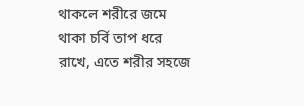থাকলে শরীরে জমে থাকা চর্বি তাপ ধরে রাখে, এতে শরীর সহজে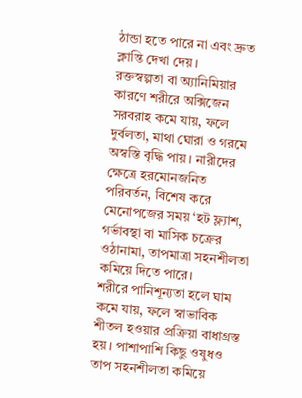ঠান্ডা হতে পারে না এবং দ্রুত ক্লান্তি দেখা দেয়।
রক্তস্বল্পতা বা অ্যানিমিয়ার কারণে শরীরে অক্সিজেন সরবরাহ কমে যায়, ফলে দুর্বলতা, মাথা ঘোরা ও গরমে অস্বস্তি বৃদ্ধি পায়। নারীদের ক্ষেত্রে হরমোনজনিত পরিবর্তন, বিশেষ করে মেনোপজের সময় ‘হট ফ্ল্যাশ, গর্ভাবস্থা বা মাসিক চক্রের ওঠানামা, তাপমাত্রা সহনশীলতা কমিয়ে দিতে পারে।
শরীরে পানিশূন্যতা হলে ঘাম কমে যায়, ফলে স্বাভাবিক শীতল হওয়ার প্রক্রিয়া বাধাগ্রস্ত হয়। পাশাপাশি কিছু ওষুধও তাপ সহনশীলতা কমিয়ে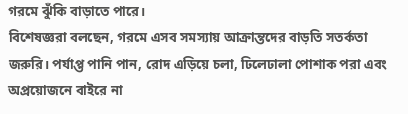গরমে ঝুঁকি বাড়াতে পারে।
বিশেষজ্ঞরা বলছেন, গরমে এসব সমস্যায় আক্রান্তদের বাড়তি সতর্কতা জরুরি। পর্যাপ্ত পানি পান, রোদ এড়িয়ে চলা, ঢিলেঢালা পোশাক পরা এবং অপ্রয়োজনে বাইরে না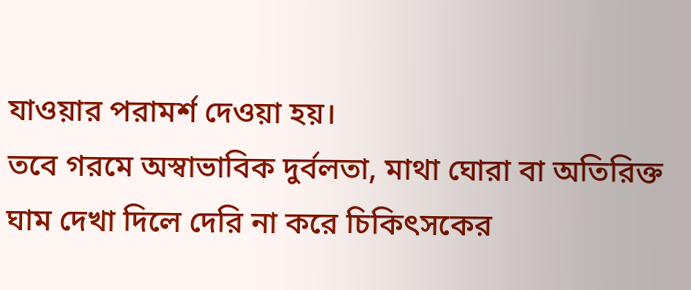যাওয়ার পরামর্শ দেওয়া হয়।
তবে গরমে অস্বাভাবিক দুর্বলতা, মাথা ঘোরা বা অতিরিক্ত ঘাম দেখা দিলে দেরি না করে চিকিৎসকের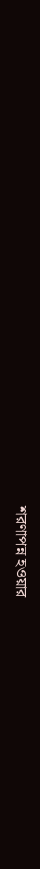শরণাপন্ন হওয়ার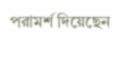পরামর্শ দিয়েছেন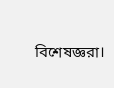বিশেষজ্ঞরা।